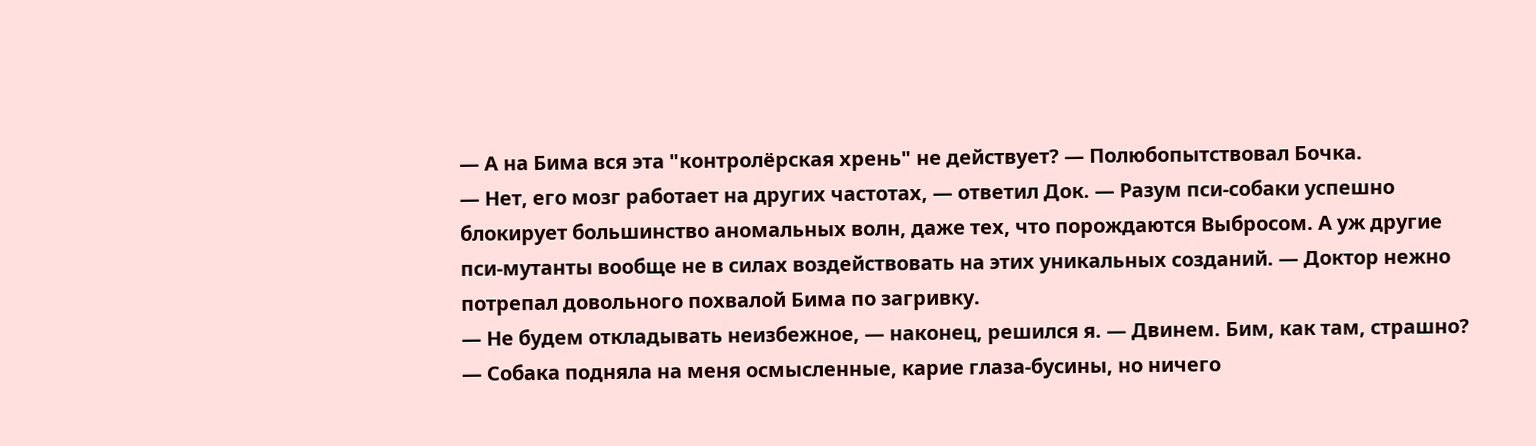— А на Бима вся эта "контролёрская хрень" не действует? — Полюбопытствовал Бочка.
— Нет, его мозг работает на других частотах, — ответил Док. — Разум пси-собаки успешно блокирует большинство аномальных волн, даже тех, что порождаются Выбросом. А уж другие пси-мутанты вообще не в силах воздействовать на этих уникальных созданий. — Доктор нежно потрепал довольного похвалой Бима по загривку.
— Не будем откладывать неизбежное, — наконец, решился я. — Двинем. Бим, как там, страшно? — Собака подняла на меня осмысленные, карие глаза-бусины, но ничего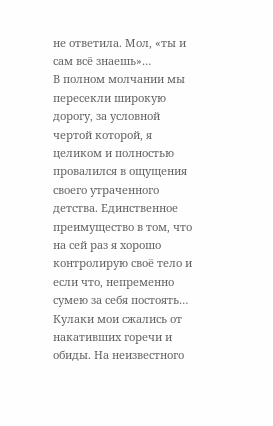не ответила. Мол, «ты и сам всё знаешь»…
В полном молчании мы пересекли широкую дорогу, за условной чертой которой, я целиком и полностью провалился в ощущения своего утраченного детства. Единственное преимущество в том, что на сей раз я хорошо контролирую своё тело и если что, непременно сумею за себя постоять…
Кулаки мои сжались от накативших горечи и обиды. На неизвестного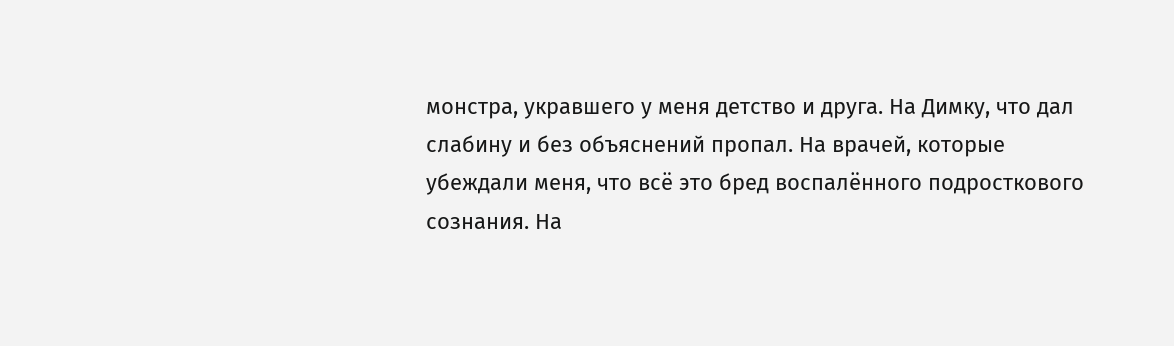монстра, укравшего у меня детство и друга. На Димку, что дал слабину и без объяснений пропал. На врачей, которые убеждали меня, что всё это бред воспалённого подросткового сознания. На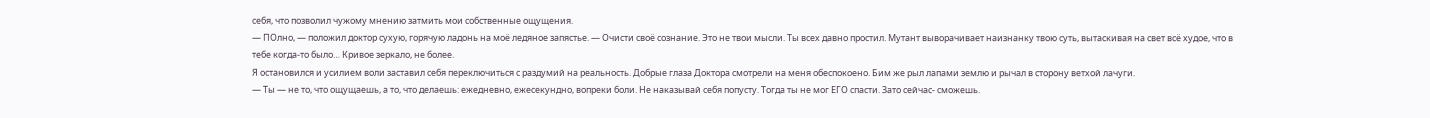себя, что позволил чужому мнению затмить мои собственные ощущения.
— ПОлно, — положил доктор сухую, горячую ладонь на моё ледяное запястье. — Очисти своё сознание. Это не твои мысли. Ты всех давно простил. Мутант выворачивает наизнанку твою суть, вытаскивая на свет всё худое, что в тебе когда-то было… Кривое зеркало, не более.
Я остановился и усилием воли заставил себя переключиться с раздумий на реальность. Добрые глаза Доктора смотрели на меня обеспокоено. Бим же рыл лапами землю и рычал в сторону ветхой лачуги.
— Ты — не то, что ощущаешь, а то, что делаешь: ежедневно, ежесекундно, вопреки боли. Не наказывай себя попусту. Тогда ты не мог ЕГО спасти. Зато сейчас- сможешь.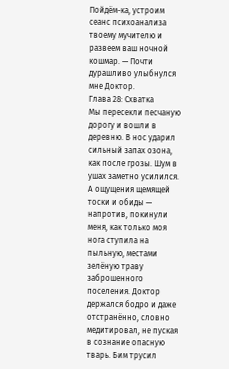Пойдём-ка, устроим сеанс психоанализа твоему мучителю и развеем ваш ночной кошмар. — Почти дурашливо улыбнулся мне Доктор.
Глава 28: Схватка
Мы пересекли песчаную дорогу и вошли в деревню. В нос ударил сильный запах озона, как после грозы. Шум в ушах заметно усилился. А ощущения щемящей тоски и обиды — напротив, покинули меня, как только моя нога ступила на пыльную, местами зелёную траву заброшенного поселения. Доктор держался бодро и даже отстранённо, словно медитировал, не пуская в сознание опасную тварь. Бим трусил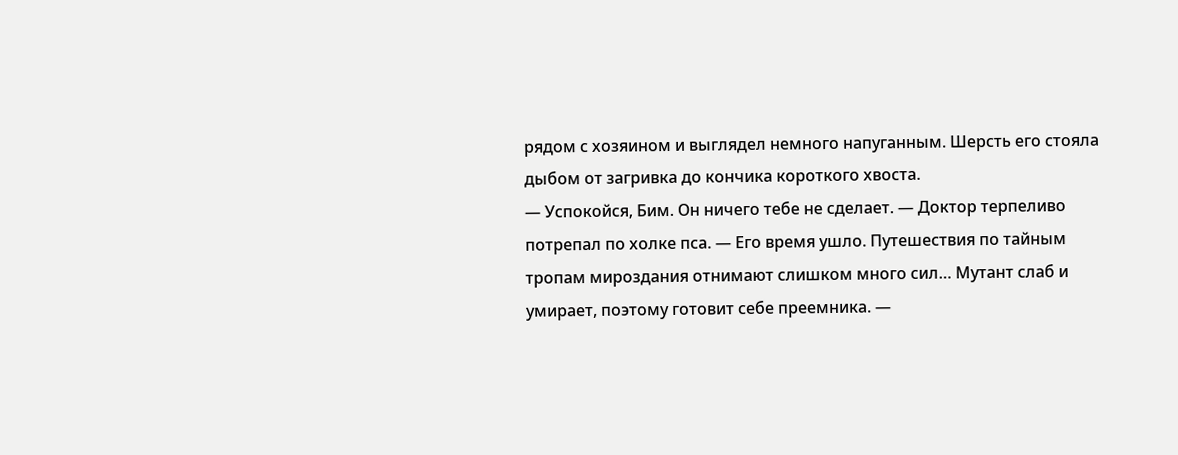рядом с хозяином и выглядел немного напуганным. Шерсть его стояла дыбом от загривка до кончика короткого хвоста.
— Успокойся, Бим. Он ничего тебе не сделает. — Доктор терпеливо потрепал по холке пса. — Его время ушло. Путешествия по тайным тропам мироздания отнимают слишком много сил… Мутант слаб и умирает, поэтому готовит себе преемника. —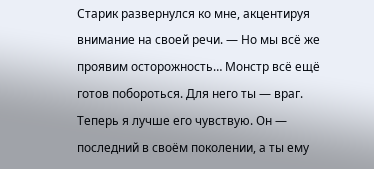Старик развернулся ко мне, акцентируя внимание на своей речи. — Но мы всё же проявим осторожность… Монстр всё ещё готов побороться. Для него ты — враг. Теперь я лучше его чувствую. Он — последний в своём поколении, а ты ему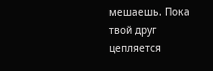мешаешь. Пока твой друг цепляется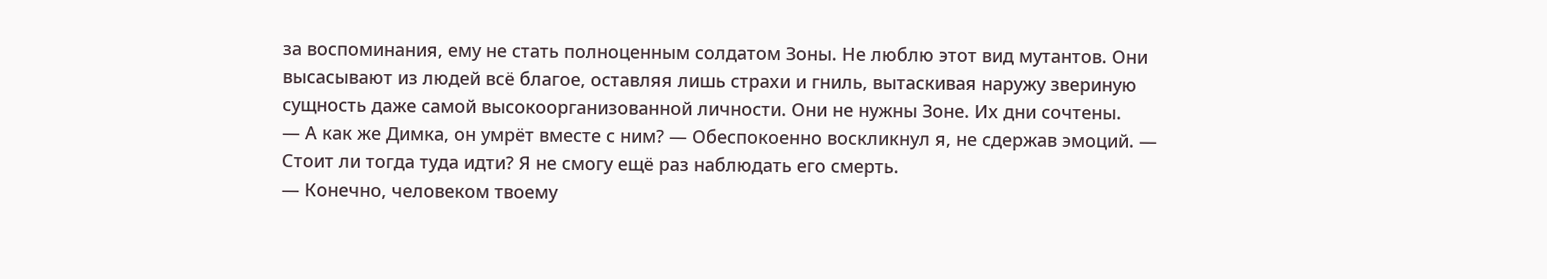за воспоминания, ему не стать полноценным солдатом Зоны. Не люблю этот вид мутантов. Они высасывают из людей всё благое, оставляя лишь страхи и гниль, вытаскивая наружу звериную сущность даже самой высокоорганизованной личности. Они не нужны Зоне. Их дни сочтены.
— А как же Димка, он умрёт вместе с ним? — Обеспокоенно воскликнул я, не сдержав эмоций. — Стоит ли тогда туда идти? Я не смогу ещё раз наблюдать его смерть.
— Конечно, человеком твоему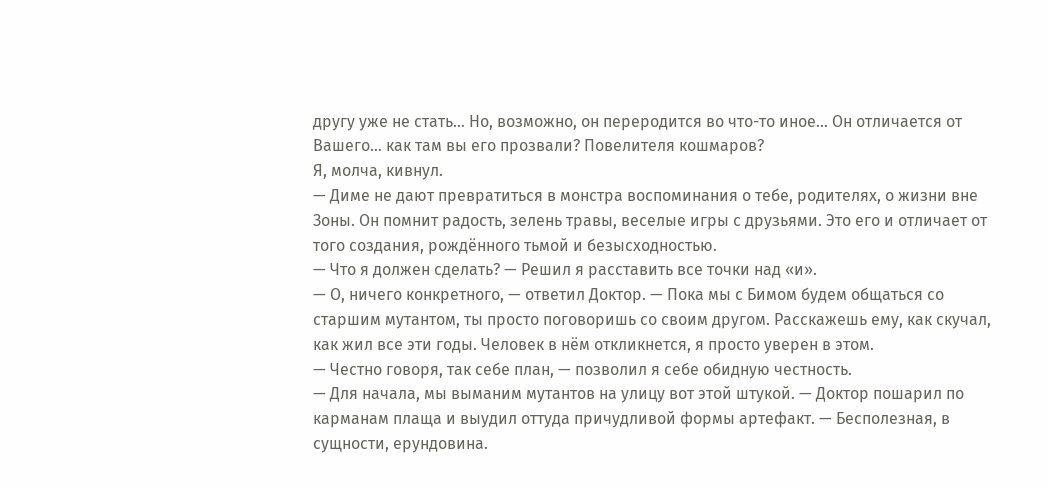другу уже не стать… Но, возможно, он переродится во что-то иное… Он отличается от Вашего… как там вы его прозвали? Повелителя кошмаров?
Я, молча, кивнул.
— Диме не дают превратиться в монстра воспоминания о тебе, родителях, о жизни вне Зоны. Он помнит радость, зелень травы, веселые игры с друзьями. Это его и отличает от того создания, рождённого тьмой и безысходностью.
— Что я должен сделать? — Решил я расставить все точки над «и».
— О, ничего конкретного, — ответил Доктор. — Пока мы с Бимом будем общаться со старшим мутантом, ты просто поговоришь со своим другом. Расскажешь ему, как скучал, как жил все эти годы. Человек в нём откликнется, я просто уверен в этом.
— Честно говоря, так себе план, — позволил я себе обидную честность.
— Для начала, мы выманим мутантов на улицу вот этой штукой. — Доктор пошарил по карманам плаща и выудил оттуда причудливой формы артефакт. — Бесполезная, в сущности, ерундовина.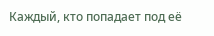Каждый, кто попадает под её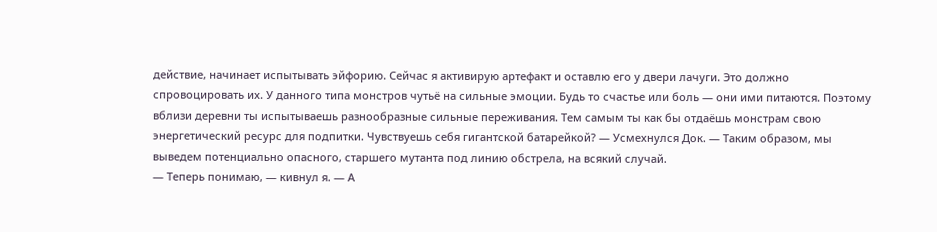действие, начинает испытывать эйфорию. Сейчас я активирую артефакт и оставлю его у двери лачуги. Это должно спровоцировать их. У данного типа монстров чутьё на сильные эмоции. Будь то счастье или боль — они ими питаются. Поэтому вблизи деревни ты испытываешь разнообразные сильные переживания. Тем самым ты как бы отдаёшь монстрам свою энергетический ресурс для подпитки. Чувствуешь себя гигантской батарейкой? — Усмехнулся Док. — Таким образом, мы выведем потенциально опасного, старшего мутанта под линию обстрела, на всякий случай.
— Теперь понимаю, — кивнул я. — А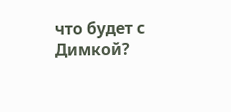что будет с Димкой?